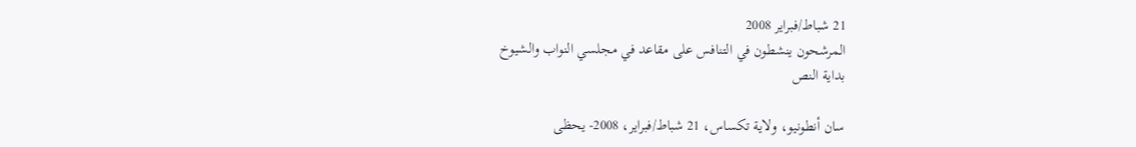21 شباط/فبراير 2008
المرشحون ينشطون في التنافس على مقاعد في مجلسي النواب والشيوخ
بداية النص

سان أنطونيو، ولاية تكساس، 21 شباط/فبراير، 2008- يحظى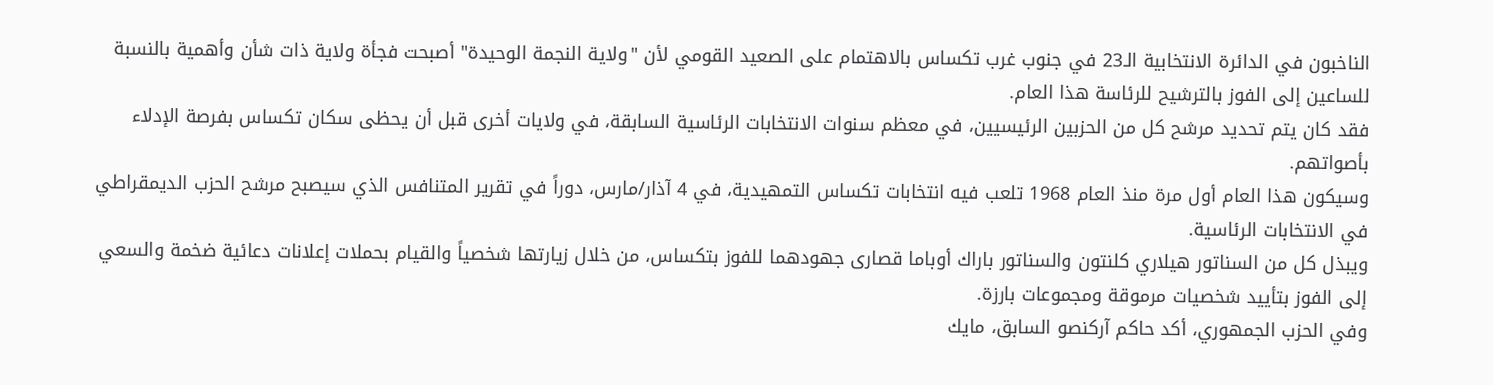الناخبون في الدائرة الانتخابية الـ23 في جنوب غرب تكساس بالاهتمام على الصعيد القومي لأن "ولاية النجمة الوحيدة" أصبحت فجأة ولاية ذات شأن وأهمية بالنسبة للساعين إلى الفوز بالترشيح للرئاسة هذا العام.
فقد كان يتم تحديد مرشح كل من الحزبين الرئيسيين، في معظم سنوات الانتخابات الرئاسية السابقة، في ولايات أخرى قبل أن يحظى سكان تكساس بفرصة الإدلاء بأصواتهم.
وسيكون هذا العام أول مرة منذ العام 1968 تلعب فيه انتخابات تكساس التمهيدية، في 4 آذار/مارس، دوراً في تقرير المتنافس الذي سيصبح مرشح الحزب الديمقراطي في الانتخابات الرئاسية.
ويبذل كل من السناتور هيلاري كلنتون والسناتور باراك أوباما قصارى جهودهما للفوز بتكساس، من خلال زيارتها شخصياً والقيام بحملات إعلانات دعائية ضخمة والسعي إلى الفوز بتأييد شخصيات مرموقة ومجموعات بارزة.
وفي الحزب الجمهوري، أكد حاكم آركنصو السابق، مايك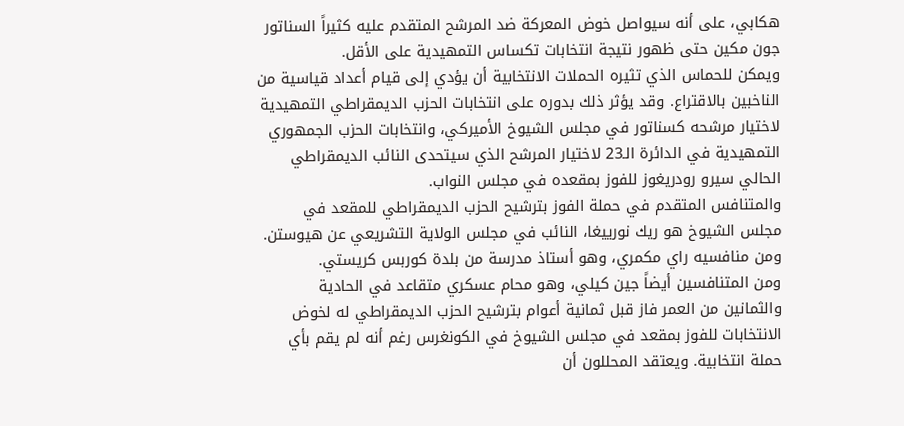هكابي، على أنه سيواصل خوض المعركة ضد المرشح المتقدم عليه كثيراً السناتور جون مكين حتى ظهور نتيجة انتخابات تكساس التمهيدية على الأقل.
ويمكن للحماس الذي تثيره الحملات الانتخابية أن يؤدي إلى قيام أعداد قياسية من الناخبين بالاقتراع. وقد يؤثر ذلك بدوره على انتخابات الحزب الديمقراطي التمهيدية لاختيار مرشحه كسناتور في مجلس الشيوخ الأميركي، وانتخابات الحزب الجمهوري التمهيدية في الدائرة الـ23 لاختيار المرشح الذي سيتحدى النائب الديمقراطي الحالي سيرو رودريغوز للفوز بمقعده في مجلس النواب.
والمتنافس المتقدم في حملة الفوز بترشيح الحزب الديمقراطي للمقعد في مجلس الشيوخ هو ريك نورييغا، النائب في مجلس الولاية التشريعي عن هيوستن. ومن منافسيه راي مكمري، وهو أستاذ مدرسة من بلدة كوربس كريستي.
ومن المتنافسين أيضاً جين كيلي، وهو محام عسكري متقاعد في الحادية والثمانين من العمر فاز قبل ثمانية أعوام بترشيح الحزب الديمقراطي له لخوض الانتخابات للفوز بمقعد في مجلس الشيوخ في الكونغرس رغم أنه لم يقم بأي حملة انتخابية. ويعتقد المحللون أن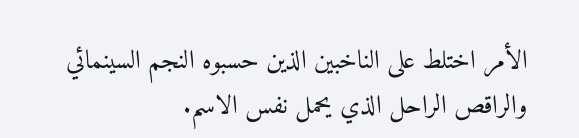الأمر اختلط على الناخبين الذين حسبوه النجم السينمائي والراقص الراحل الذي يحمل نفس الاسم.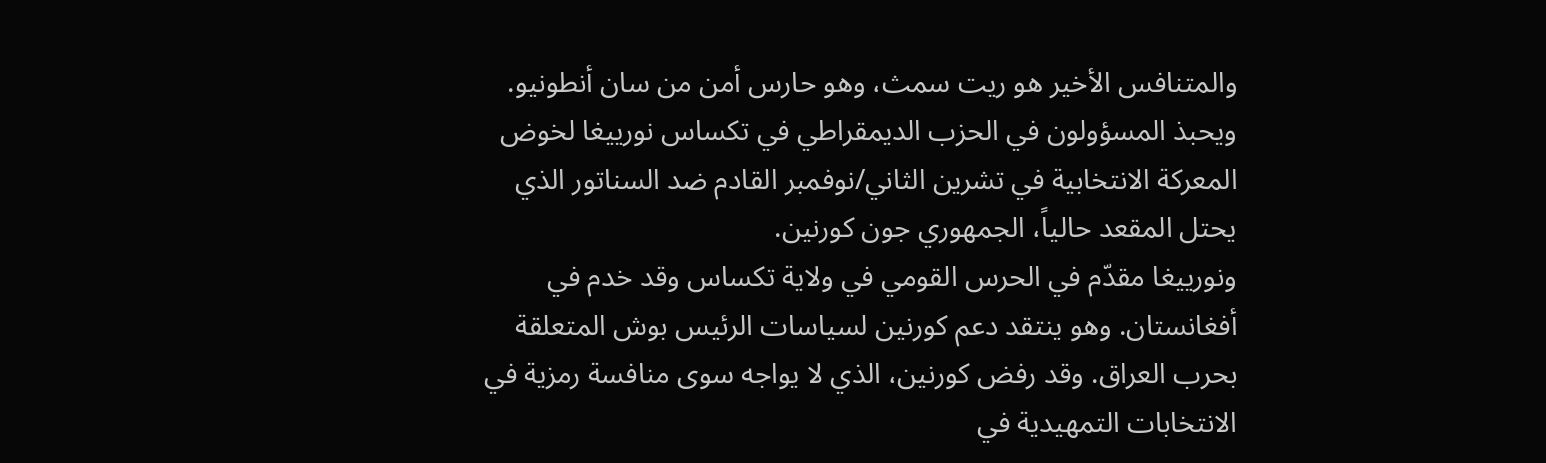والمتنافس الأخير هو ريت سمث، وهو حارس أمن من سان أنطونيو.
ويحبذ المسؤولون في الحزب الديمقراطي في تكساس نورييغا لخوض المعركة الانتخابية في تشرين الثاني/نوفمبر القادم ضد السناتور الذي يحتل المقعد حالياً، الجمهوري جون كورنين.
ونورييغا مقدّم في الحرس القومي في ولاية تكساس وقد خدم في أفغانستان. وهو ينتقد دعم كورنين لسياسات الرئيس بوش المتعلقة بحرب العراق. وقد رفض كورنين، الذي لا يواجه سوى منافسة رمزية في الانتخابات التمهيدية في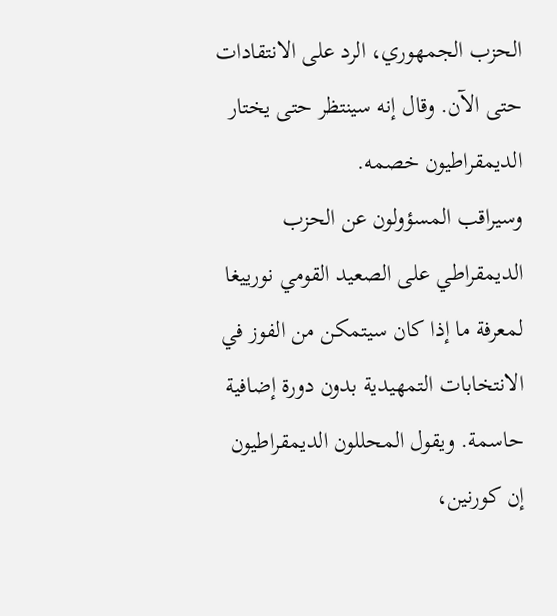الحزب الجمهوري، الرد على الانتقادات حتى الآن. وقال إنه سينتظر حتى يختار الديمقراطيون خصمه.
وسيراقب المسؤولون عن الحزب الديمقراطي على الصعيد القومي نورييغا لمعرفة ما إذا كان سيتمكن من الفوز في الانتخابات التمهيدية بدون دورة إضافية حاسمة. ويقول المحللون الديمقراطيون إن كورنين،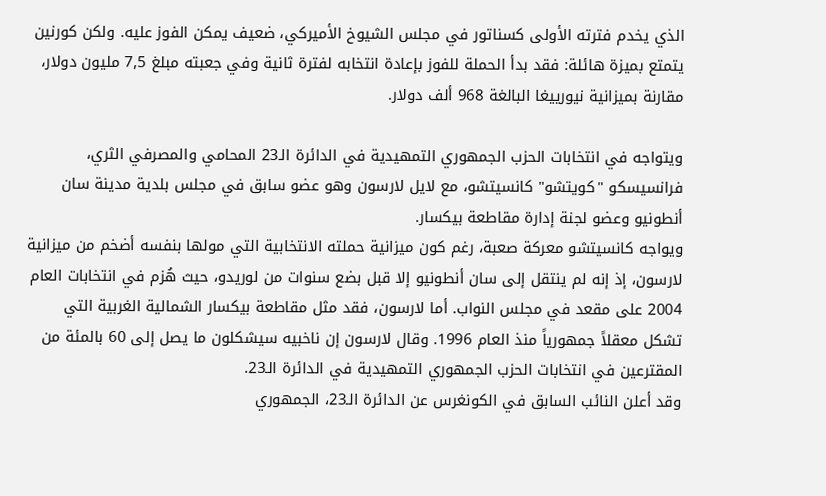الذي يخدم فترته الأولى كسناتور في مجلس الشيوخ الأميركي، ضعيف يمكن الفوز عليه. ولكن كورنين يتمتع بميزة هائلة: فقد بدأ الحملة للفوز بإعادة انتخابه لفترة ثانية وفي جعبته مبلغ 7,5 مليون دولار، مقارنة بميزانية نيورييغا البالغة 968 ألف دولار.

ويتواجه في انتخابات الحزب الجمهوري التمهيدية في الدائرة الـ23 المحامي والمصرفي الثري، فرانسيسكو "كويتشو" كانسيتشو، مع لايل لارسون وهو عضو سابق في مجلس بلدية مدينة سان أنطونيو وعضو لجنة إدارة مقاطعة بيكسار.
ويواجه كانسيتشو معركة صعبة، رغم كون ميزانية حملته الانتخابية التي مولها بنفسه أضخم من ميزانية لارسون، إذ إنه لم ينتقل إلى سان أنطونيو إلا قبل بضع سنوات من لوريدو، حيث هُزم في انتخابات العام 2004 على مقعد في مجلس النواب. أما لارسون، فقد مثل مقاطعة بيكسار الشمالية الغربية التي تشكل معقلاً جمهورياً منذ العام 1996. وقال لارسون إن ناخبيه سيشكلون ما يصل إلى 60 بالمئة من المقترعين في انتخابات الحزب الجمهوري التمهيدية في الدائرة الـ23.
وقد أعلن النائب السابق في الكونغرس عن الدائرة الـ23، الجمهوري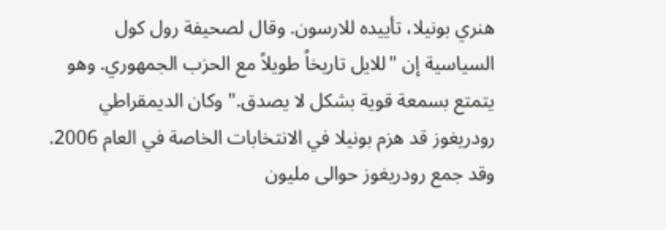هنري بونيلا، تأييده للارسون. وقال لصحيفة رول كول السياسية إن "للايل تاريخاً طويلاً مع الحزب الجمهوري. وهو يتمتع بسمعة قوية بشكل لا يصدق." وكان الديمقراطي رودريغوز قد هزم بونيلا في الانتخابات الخاصة في العام 2006.
وقد جمع رودريغوز حوالى مليون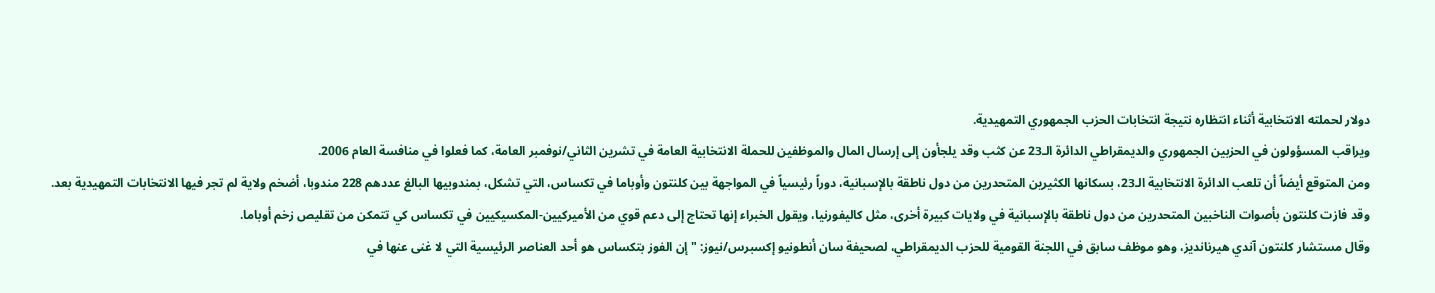دولار لحملته الانتخابية أثناء انتظاره نتيجة انتخابات الحزب الجمهوري التمهيدية.
ويراقب المسؤولون في الحزبين الجمهوري والديمقراطي الدائرة الـ23 عن كثب وقد يلجأون إلى إرسال المال والموظفين للحملة الانتخابية العامة في تشرين الثاني/نوفمبر العامة، كما فعلوا في منافسة العام 2006.
ومن المتوقع أيضاً أن تلعب الدائرة الانتخابية الـ23، بسكانها الكثيرين المتحدرين من دول ناطقة بالإسبانية، دوراً رئيسياً في المواجهة بين كلنتون وأوباما في تكساس، التي تشكل، بمندوبيها البالغ عددهم 228 مندوبا، أضخم ولاية لم تجر فيها الانتخابات التمهيدية بعد.
وقد فازت كلنتون بأصوات الناخبين المتحدرين من دول ناطقة بالإسبانية في ولايات كبيرة أخرى، مثل كاليفورنيا، ويقول الخبراء إنها تحتاج إلى دعم قوي من الأميركيين-المكسيكيين في تكساس كي تتمكن من تقليص زخم أوباما.
وقال مستشار كلنتون آندي هيرنانديز، وهو موظف سابق في اللجنة القومية للحزب الديمقراطي، لصحيفة سان أنطونيو إكسبرس/نيوز: "إن الفوز بتكساس هو أحد العناصر الرئيسية التي لا غنى عنها في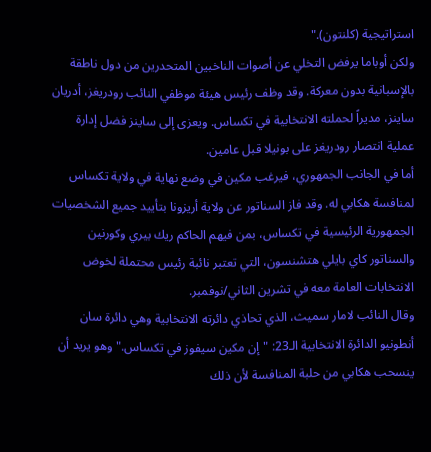استراتيجية (كلنتون)."
ولكن أوباما يرفض التخلي عن أصوات الناخبين المتحدرين من دول ناطقة بالإسبانية بدون معركة. وقد وظف رئيس هيئة موظفي النائب رودريغز، أدريان ساينز، مديراً لحملته الانتخابية في تكساس. ويعزى إلى ساينز فضل إدارة عملية انتصار رودريغز على بونيلا قبل عامين.
أما في الجانب الجمهوري، فيرغب مكين في وضع نهاية في ولاية تكساس لمنافسة هكابي له. وقد فاز السناتور عن ولاية أريزونا بتأييد جميع الشخصيات الجمهورية الرئيسية في تكساس، بمن فيهم الحاكم ريك بيري وكورنين والسناتور كاي بايلي هتشنسون، التي تعتبر نائبة رئيس محتملة لخوض الانتخابات العامة معه في تشرين الثاني/نوفمبر.
وقال النائب لامار سميث، الذي تحاذي دائرته الانتخابية وهي دائرة سان أنطونيو الدائرة الانتخابية الـ23: "إن مكين سيفوز في تكساس." وهو يريد أن ينسحب هكابي من حلبة المنافسة لأن ذلك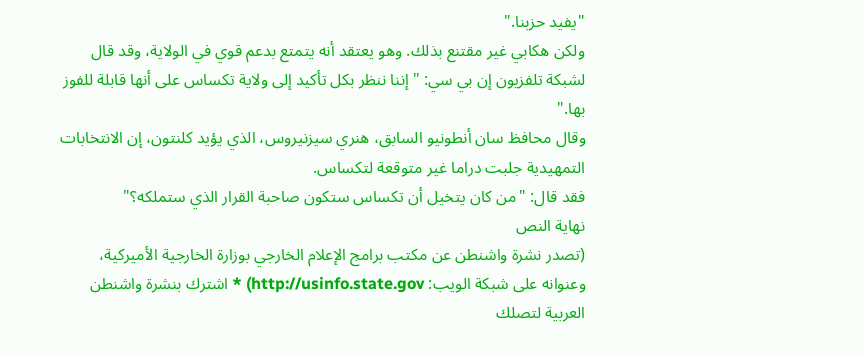"يفيد حزبنا."
ولكن هكابي غير مقتنع بذلك. وهو يعتقد أنه يتمتع بدعم قوي في الولاية، وقد قال لشبكة تلفزيون إن بي سي: "إننا ننظر بكل تأكيد إلى ولاية تكساس على أنها قابلة للفوز بها."
وقال محافظ سان أنطونيو السابق، هنري سيزنيروس، الذي يؤيد كلنتون، إن الانتخابات التمهيدية جلبت دراما غير متوقعة لتكساس.
فقد قال: "من كان يتخيل أن تكساس ستكون صاحبة القرار الذي ستملكه؟"
نهاية النص
(تصدر نشرة واشنطن عن مكتب برامج الإعلام الخارجي بوزارة الخارجية الأميركية، وعنوانه على شبكة الويب: http://usinfo.state.gov) * اشترك بنشرة واشنطن العربية لتصلك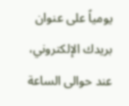يومياً على عنوان بريدك الإلكتروني، عند حوالى الساعة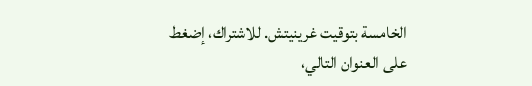الخامسة بتوقيت غرينيتش. للاشتراك، إضغط على العنوان التالي،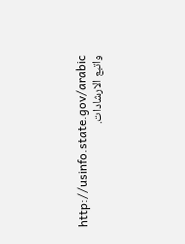http://usinfo.state.gov/arabic واتبع الارشادات.